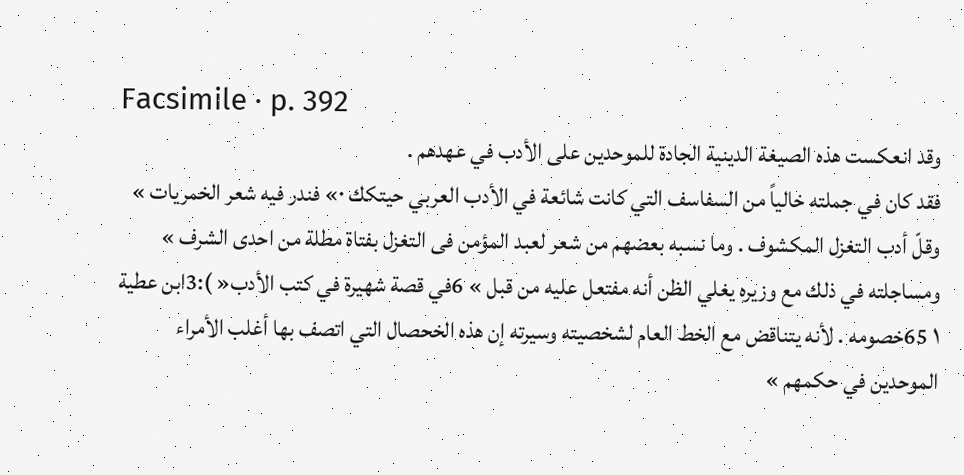Facsimile · p. 392
وقد انعكست هذه الصيغة الدينية الجادة للموحدين على الأدب في عهدهم .
فقد كان في جملته خالياً من السفاسف التي كانت شائعة في الأدب العربي حيتكك ٠» فندر فيه شعر الخمريات » وقلّ أدب التغزل المكشوف . وما نسبه بعضهم من شعر لعبد المؤمن فى التغزل بفتاة مطلة من احدى الشرف » ومساجلته في ذلك مع وزيره يغلي الظن أنه مفتعل عليه من قبل » 6في قصة شهيرة في كتب الأدب« ):3ابن عطية ١ 65خصومه . لأنه يتناقض مع الخط العام لشخصيته وسيرته إن هذه الخحصال التي اتصف بها أغلب الأمراء الموحدين في حكمهم »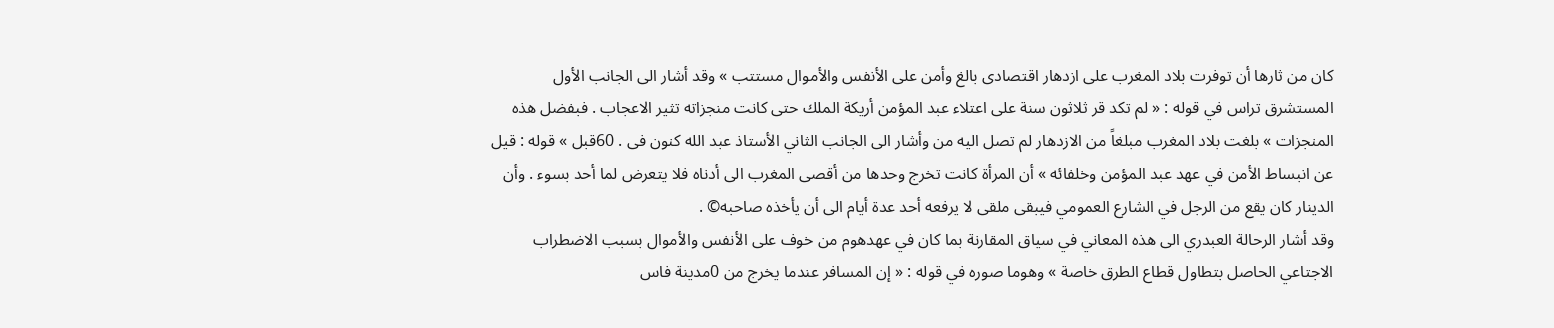كان من ثارها أن توفرت بلاد المغرب على ازدهار اقتصادى بالغ وأمن على الأنفس والأموال مستتب » وقد أشار الى الجانب الأول المستشرق تراس في قوله : « لم تكد قر ثلاثون سنة على اعتلاء عبد المؤمن أريكة الملك حتى كانت منجزاته تثير الاعجاب . فبفضل هذه المنجزات » بلغت بلاد المغرب مبلغاً من الازدهار لم تصل اليه من وأشار الى الجانب الثاني الأستاذ عبد الله كنون فى . 60قبل » قوله : قيل عن انبساط الأمن في عهد عبد المؤمن وخلفائه » أن المرأة كانت تخرج وحدها من أقصى المغرب الى أدناه فلا يتعرض لما أحد بسوء . وأن الدينار كان يقع من الرجل في الشارع العمومي فيبقى ملقى لا يرفعه أحد عدة أيام الى أن يأخذه صاحبه© .
وقد أشار الرحالة العبدري الى هذه المعاني في سياق المقارنة بما كان في عهدهوم من خوف على الأنفس والأموال بسبب الاضطراب الاجتاعي الحاصل بتطاول قطاع الطرق خاصة » وهوما صوره في قوله : « إن المسافر عندما يخرج من 0مدينة فاس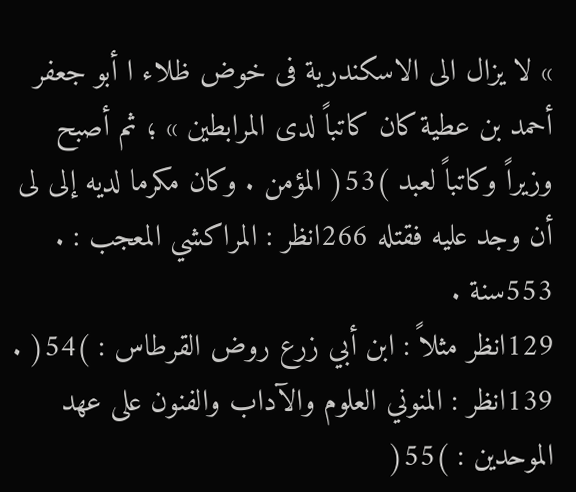» لا يزال الى الاسكندرية فى خوض ظلاء ا أبو جعفر أحمد بن عطية كان كاتباً لدى المرابطين » ؛ ثم أصبح وزيراً وكاتباً لعبد )53( المؤمن . وكان مكرما لديه إلى لى أن وجد عليه فقتله 266انظر : المراكشي المعجب : . 553سنة .
129انظر مثلاً : ابن أبي زرع روض القرطاس : )54( .
139انظر : المنوني العلوم والآداب والفنون على عهد الموحدين : )55(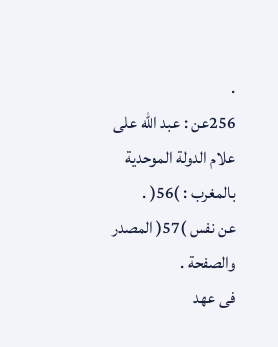.
256عن : عبد الله على علام الدولة الموحدية بالمغرب : )56( .
عن نفس )57( المصدر والصفحة .
فى عهد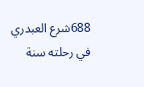688شرع العبدري في رحلته سنة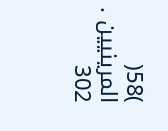)58( المرينيين .
302